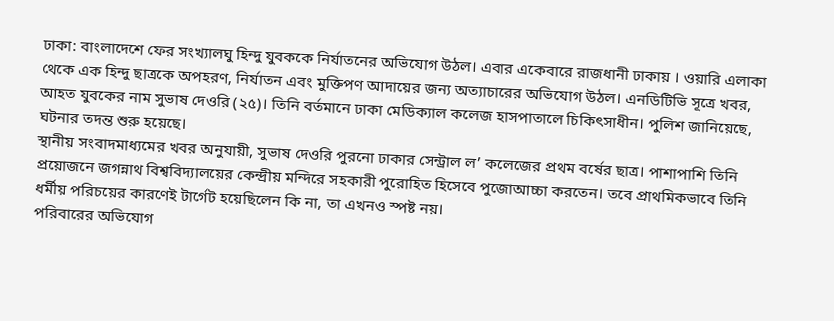ঢাকা: বাংলাদেশে ফের সংখ্যালঘু হিন্দু যুবককে নির্যাতনের অভিযোগ উঠল। এবার একেবারে রাজধানী ঢাকায় । ওয়ারি এলাকা থেকে এক হিন্দু ছাত্রকে অপহরণ, নির্যাতন এবং মুক্তিপণ আদায়ের জন্য অত্যাচারের অভিযোগ উঠল। এনডিটিভি সূত্রে খবর, আহত যুবকের নাম সুভাষ দেওরি (২৫)। তিনি বর্তমানে ঢাকা মেডিক্যাল কলেজ হাসপাতালে চিকিৎসাধীন। পুলিশ জানিয়েছে, ঘটনার তদন্ত শুরু হয়েছে।
স্থানীয় সংবাদমাধ্যমের খবর অনুযায়ী, সুভাষ দেওরি পুরনো ঢাকার সেন্ট্রাল ল’ কলেজের প্রথম বর্ষের ছাত্র। পাশাপাশি তিনি প্রয়োজনে জগন্নাথ বিশ্ববিদ্যালয়ের কেন্দ্রীয় মন্দিরে সহকারী পুরোহিত হিসেবে পুজোআচ্চা করতেন। তবে প্রাথমিকভাবে তিনি ধর্মীয় পরিচয়ের কারণেই টার্গেট হয়েছিলেন কি না, তা এখনও স্পষ্ট নয়।
পরিবারের অভিযোগ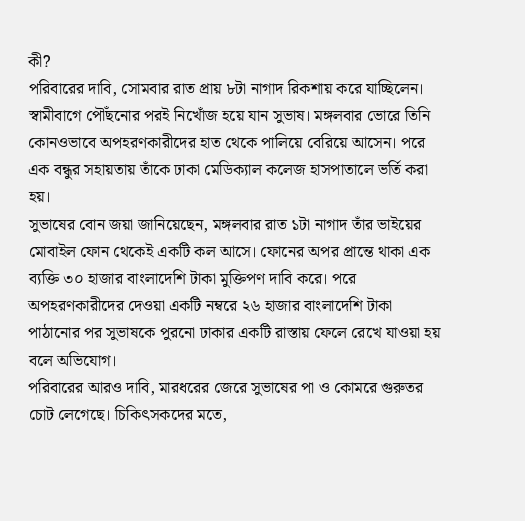কী?
পরিবারের দাবি, সোমবার রাত প্রায় ৮টা নাগাদ রিকশায় করে যাচ্ছিলেন। স্বামীবাগে পৌঁছনোর পরই নিখোঁজ হয়ে যান সুভাষ। মঙ্গলবার ভোরে তিনি কোনওভাবে অপহরণকারীদের হাত থেকে পালিয়ে বেরিয়ে আসেন। পরে এক বন্ধুর সহায়তায় তাঁকে ঢাকা মেডিক্যাল কলেজ হাসপাতালে ভর্তি করা হয়।
সুভাষের বোন জয়া জানিয়েছেন, মঙ্গলবার রাত ১টা নাগাদ তাঁর ভাইয়ের মোবাইল ফোন থেকেই একটি কল আসে। ফোনের অপর প্রান্তে থাকা এক ব্যক্তি ৩০ হাজার বাংলাদেশি টাকা মুক্তিপণ দাবি করে। পরে অপহরণকারীদের দেওয়া একটি নম্বরে ২৬ হাজার বাংলাদেশি টাকা পাঠানোর পর সুভাষকে পুরনো ঢাকার একটি রাস্তায় ফেলে রেখে যাওয়া হয় বলে অভিযোগ।
পরিবারের আরও দাবি, মারধরের জেরে সুভাষের পা ও কোমরে গুরুতর চোট লেগেছে। চিকিৎসকদের মতে,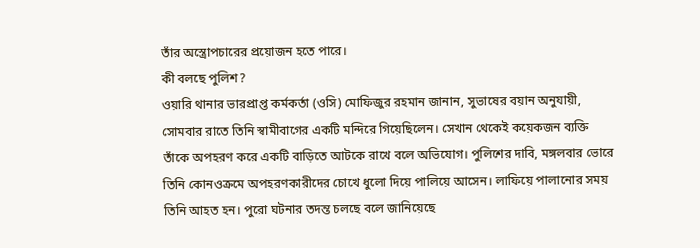তাঁর অস্ত্রোপচারের প্রয়োজন হতে পারে।
কী বলছে পুলিশ?
ওয়ারি থানার ভারপ্রাপ্ত কর্মকর্তা (ওসি) মোফিজুর রহমান জানান, সুভাষের বয়ান অনুযায়ী, সোমবার রাতে তিনি স্বামীবাগের একটি মন্দিরে গিয়েছিলেন। সেখান থেকেই কয়েকজন ব্যক্তি তাঁকে অপহরণ করে একটি বাড়িতে আটকে রাখে বলে অভিযোগ। পুলিশের দাবি, মঙ্গলবার ভোরে তিনি কোনওক্রমে অপহরণকারীদের চোখে ধুলো দিয়ে পালিয়ে আসেন। লাফিয়ে পালানোর সময় তিনি আহত হন। পুরো ঘটনার তদন্ত চলছে বলে জানিয়েছে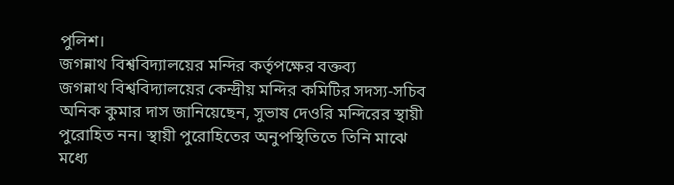পুলিশ।
জগন্নাথ বিশ্ববিদ্যালয়ের মন্দির কর্তৃপক্ষের বক্তব্য
জগন্নাথ বিশ্ববিদ্যালয়ের কেন্দ্রীয় মন্দির কমিটির সদস্য-সচিব অনিক কুমার দাস জানিয়েছেন, সুভাষ দেওরি মন্দিরের স্থায়ী পুরোহিত নন। স্থায়ী পুরোহিতের অনুপস্থিতিতে তিনি মাঝে মধ্যে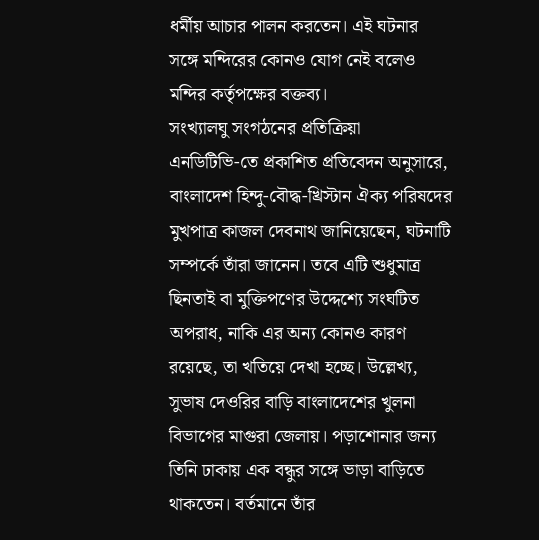ধর্মীয় আচার পালন করতেন। এই ঘটনার সঙ্গে মন্দিরের কোনও যোগ নেই বলেও মন্দির কর্তৃপক্ষের বক্তব্য।
সংখ্যালঘু সংগঠনের প্রতিক্রিয়া
এনডিটিভি-তে প্রকাশিত প্রতিবেদন অনুসারে, বাংলাদেশ হিন্দু-বৌদ্ধ-খ্রিস্টান ঐক্য পরিষদের মুখপাত্র কাজল দেবনাথ জানিয়েছেন, ঘটনাটি সম্পর্কে তাঁরা জানেন। তবে এটি শুধুমাত্র ছিনতাই বা মুক্তিপণের উদ্দেশ্যে সংঘটিত অপরাধ, নাকি এর অন্য কোনও কারণ রয়েছে, তা খতিয়ে দেখা হচ্ছে। উল্লেখ্য, সুভাষ দেওরির বাড়ি বাংলাদেশের খুলনা বিভাগের মাগুরা জেলায়। পড়াশোনার জন্য তিনি ঢাকায় এক বন্ধুর সঙ্গে ভাড়া বাড়িতে থাকতেন। বর্তমানে তাঁর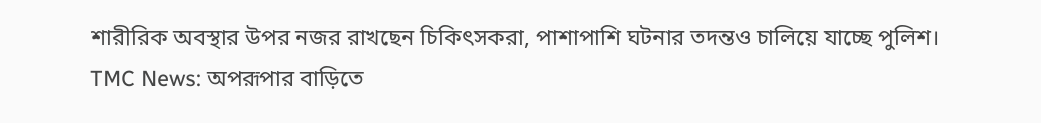শারীরিক অবস্থার উপর নজর রাখছেন চিকিৎসকরা, পাশাপাশি ঘটনার তদন্তও চালিয়ে যাচ্ছে পুলিশ।
TMC News: অপরূপার বাড়িতে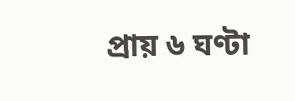প্রায় ৬ ঘণ্টা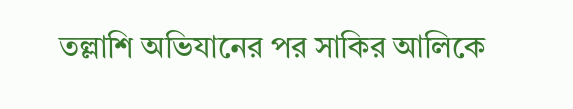তল্লাশি অভিযানের পর সাকির আলিকে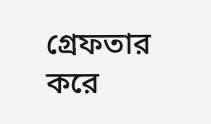গ্রেফতার করে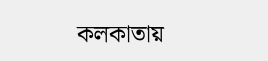কলকাতায়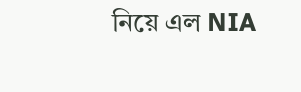নিয়ে এল NIA